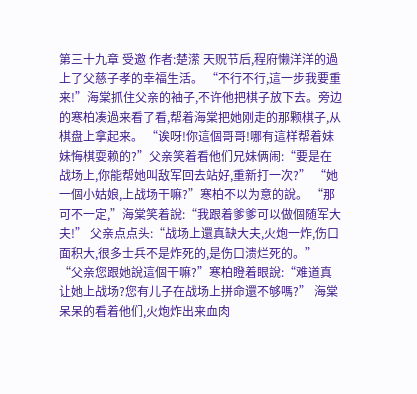第三十九章 受邀 作者:楚潆 天贶节后,程府懒洋洋的過上了父慈子孝的幸福生活。 “不行不行,這一步我要重来!”海棠抓住父亲的袖子,不许他把棋子放下去。旁边的寒柏凑過来看了看,帮着海棠把她刚走的那颗棋子,从棋盘上拿起来。 “诶呀!你這個哥哥!哪有這样帮着妹妹悔棋耍赖的?”父亲笑着看他们兄妹俩闹:“要是在战场上,你能帮她叫敌军回去站好,重新打一次?” “她一個小姑娘,上战场干嘛?”寒柏不以为意的說。 “那可不一定,”海棠笑着說:“我跟着爹爹可以做個随军大夫!” 父亲点点头:“战场上還真缺大夫,火炮一炸,伤口面积大,很多士兵不是炸死的,是伤口溃烂死的。” “父亲您跟她說這個干嘛?”寒柏瞪着眼說:“难道真让她上战场?您有儿子在战场上拼命還不够嗎?” 海棠呆呆的看着他们,火炮炸出来血肉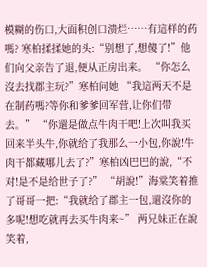模糊的伤口,大面积创口溃烂……有這样的药嗎? 寒柏揉揉她的头:“别想了,想傻了!”他们向父亲告了退,便从正房出来。 “你怎么沒去找郡主玩?”寒柏问她 “我這两天不是在制药嗎?等你和爹爹回军营,让你们带去。” “你還是做点牛肉干吧!上次叫我买回来半头牛,你就给了我那么一小包,你說!牛肉干都藏哪儿去了?”寒柏凶巴巴的說,“不对!是不是给世子了?” “胡說!”海棠笑着推了哥哥一把:“我就给了郡主一包,還沒你的多呢!想吃就再去买牛肉来~” 两兄妹正在說笑着,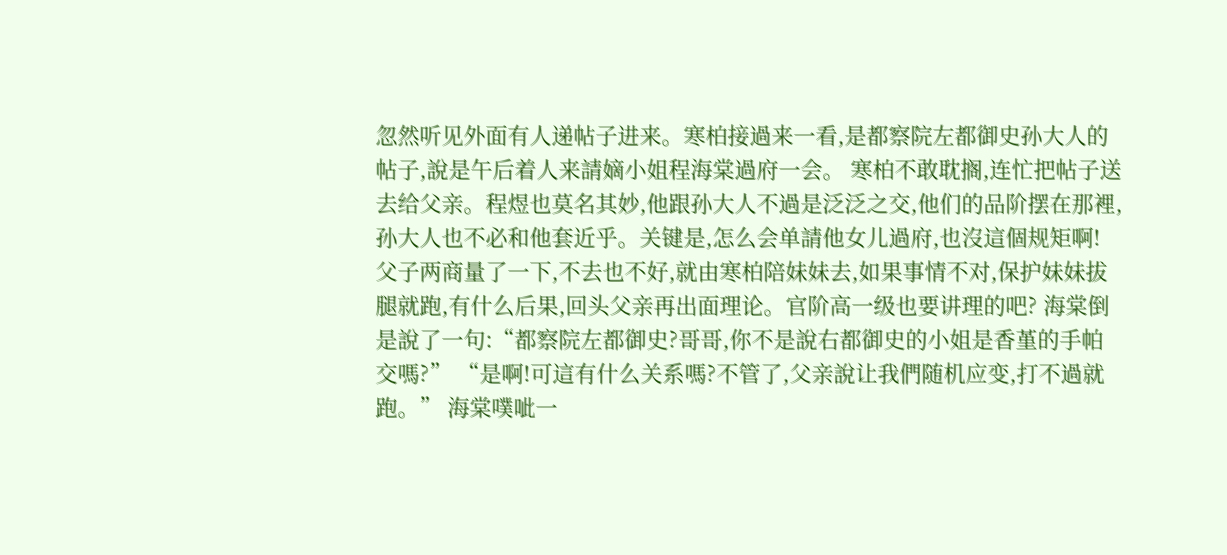忽然听见外面有人递帖子进来。寒柏接過来一看,是都察院左都御史孙大人的帖子,說是午后着人来請嫡小姐程海棠過府一会。 寒柏不敢耽搁,连忙把帖子送去给父亲。程煜也莫名其妙,他跟孙大人不過是泛泛之交,他们的品阶摆在那裡,孙大人也不必和他套近乎。关键是,怎么会单請他女儿過府,也沒這個规矩啊! 父子两商量了一下,不去也不好,就由寒柏陪妹妹去,如果事情不对,保护妹妹拔腿就跑,有什么后果,回头父亲再出面理论。官阶高一级也要讲理的吧? 海棠倒是說了一句:“都察院左都御史?哥哥,你不是說右都御史的小姐是香堇的手帕交嗎?” “是啊!可這有什么关系嗎?不管了,父亲說让我們随机应变,打不過就跑。” 海棠噗呲一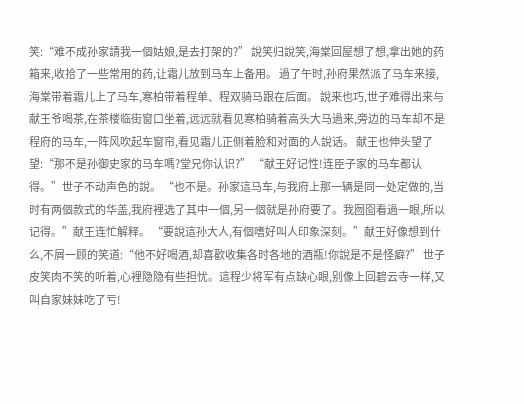笑:“难不成孙家請我一個姑娘,是去打架的?” 說笑归說笑,海棠回屋想了想,拿出她的药箱来,收拾了一些常用的药,让霜儿放到马车上备用。 過了午时,孙府果然派了马车来接,海棠带着霜儿上了马车,寒柏带着程单、程双骑马跟在后面。 說来也巧,世子难得出来与献王爷喝茶,在茶楼临街窗口坐着,远远就看见寒柏骑着高头大马過来,旁边的马车却不是程府的马车,一阵风吹起车窗帘,看见霜儿正侧着脸和对面的人說话。 献王也伸头望了望:“那不是孙御史家的马车嗎?堂兄你认识?” “献王好记性!连臣子家的马车都认得。”世子不动声色的說。 “也不是。孙家這马车,与我府上那一辆是同一处定做的,当时有两個款式的华盖,我府裡选了其中一個,另一個就是孙府要了。我囫囵看過一眼,所以记得。”献王连忙解释。 “要說這孙大人,有個嗜好叫人印象深刻。”献王好像想到什么,不屑一顾的笑道:“他不好喝酒,却喜歡收集各时各地的酒瓶!你說是不是怪癖?” 世子皮笑肉不笑的听着,心裡隐隐有些担忧。這程少将军有点缺心眼,别像上回碧云寺一样,又叫自家妹妹吃了亏!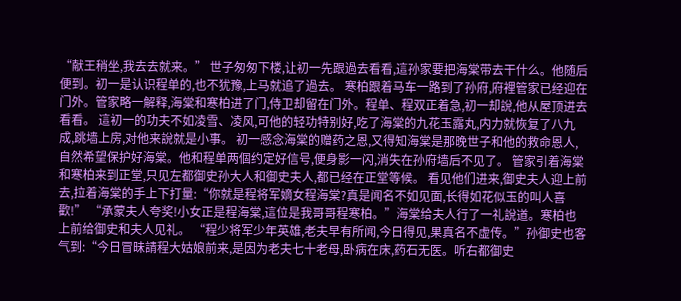“献王稍坐,我去去就来。” 世子匆匆下楼,让初一先跟過去看看,這孙家要把海棠带去干什么。他随后便到。初一是认识程单的,也不犹豫,上马就追了過去。 寒柏跟着马车一路到了孙府,府裡管家已经迎在门外。管家略一解释,海棠和寒柏进了门,侍卫却留在门外。程单、程双正着急,初一却說,他从屋顶进去看看。 這初一的功夫不如凌雪、凌风,可他的轻功特别好,吃了海棠的九花玉露丸,内力就恢复了八九成,跳墙上房,对他来說就是小事。 初一感念海棠的赠药之恩,又得知海棠是那晚世子和他的救命恩人,自然希望保护好海棠。他和程单两個约定好信号,便身影一闪,消失在孙府墙后不见了。 管家引着海棠和寒柏来到正堂,只见左都御史孙大人和御史夫人,都已经在正堂等候。 看见他们进来,御史夫人迎上前去,拉着海棠的手上下打量:“你就是程将军嫡女程海棠?真是闻名不如见面,长得如花似玉的叫人喜歡!” “承蒙夫人夸奖!小女正是程海棠,這位是我哥哥程寒柏。”海棠给夫人行了一礼說道。寒柏也上前给御史和夫人见礼。 “程少将军少年英雄,老夫早有所闻,今日得见,果真名不虚传。”孙御史也客气到:“今日冒昧請程大姑娘前来,是因为老夫七十老母,卧病在床,药石无医。听右都御史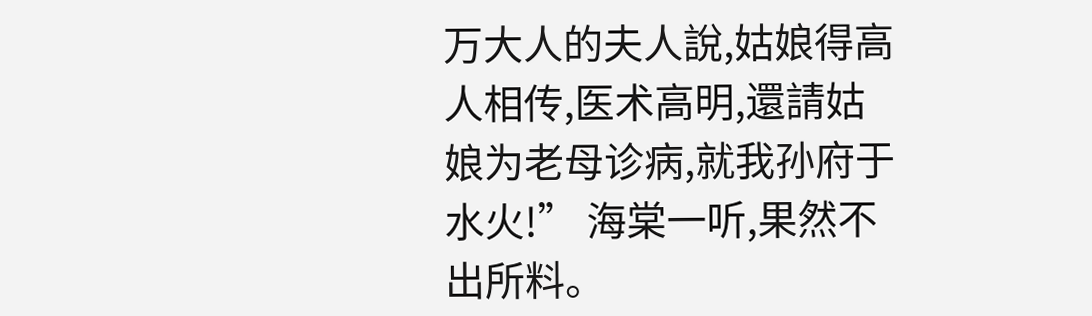万大人的夫人說,姑娘得高人相传,医术高明,還請姑娘为老母诊病,就我孙府于水火!” 海棠一听,果然不出所料。